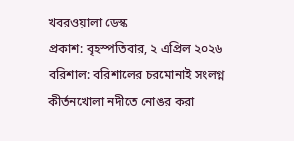খবরওয়ালা ডেস্ক
প্রকাশ: বৃহস্পতিবার, ২ এপ্রিল ২০২৬
বরিশাল: বরিশালের চরমোনাই সংলগ্ন কীর্তনখোলা নদীতে নোঙর করা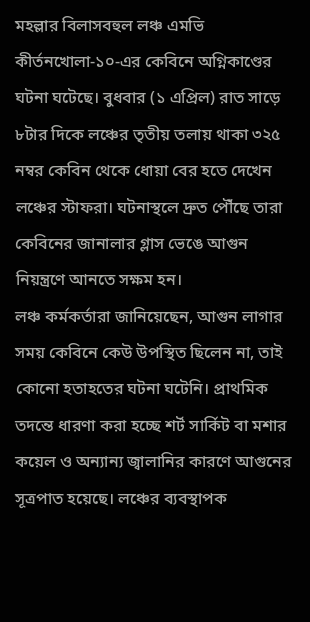মহল্লার বিলাসবহুল লঞ্চ এমভি কীর্তনখোলা-১০-এর কেবিনে অগ্নিকাণ্ডের ঘটনা ঘটেছে। বুধবার (১ এপ্রিল) রাত সাড়ে ৮টার দিকে লঞ্চের তৃতীয় তলায় থাকা ৩২৫ নম্বর কেবিন থেকে ধোয়া বের হতে দেখেন লঞ্চের স্টাফরা। ঘটনাস্থলে দ্রুত পৌঁছে তারা কেবিনের জানালার গ্লাস ভেঙে আগুন নিয়ন্ত্রণে আনতে সক্ষম হন।
লঞ্চ কর্মকর্তারা জানিয়েছেন, আগুন লাগার সময় কেবিনে কেউ উপস্থিত ছিলেন না, তাই কোনো হতাহতের ঘটনা ঘটেনি। প্রাথমিক তদন্তে ধারণা করা হচ্ছে শর্ট সার্কিট বা মশার কয়েল ও অন্যান্য জ্বালানির কারণে আগুনের সূত্রপাত হয়েছে। লঞ্চের ব্যবস্থাপক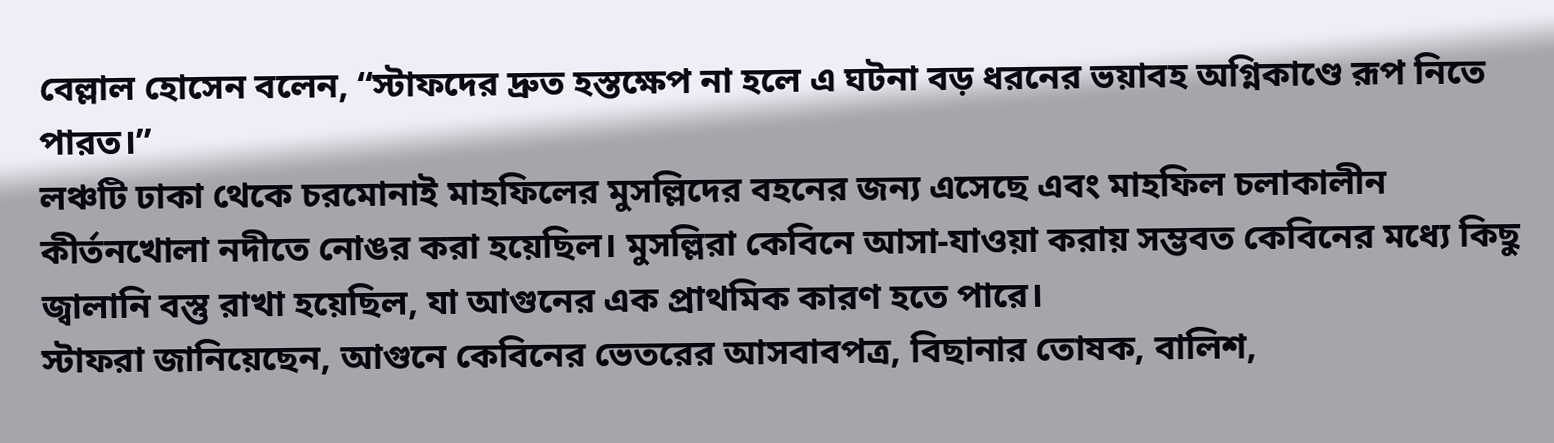বেল্লাল হোসেন বলেন, “স্টাফদের দ্রুত হস্তক্ষেপ না হলে এ ঘটনা বড় ধরনের ভয়াবহ অগ্নিকাণ্ডে রূপ নিতে পারত।”
লঞ্চটি ঢাকা থেকে চরমোনাই মাহফিলের মুসল্লিদের বহনের জন্য এসেছে এবং মাহফিল চলাকালীন কীর্তনখোলা নদীতে নোঙর করা হয়েছিল। মুসল্লিরা কেবিনে আসা-যাওয়া করায় সম্ভবত কেবিনের মধ্যে কিছু জ্বালানি বস্তু রাখা হয়েছিল, যা আগুনের এক প্রাথমিক কারণ হতে পারে।
স্টাফরা জানিয়েছেন, আগুনে কেবিনের ভেতরের আসবাবপত্র, বিছানার তোষক, বালিশ,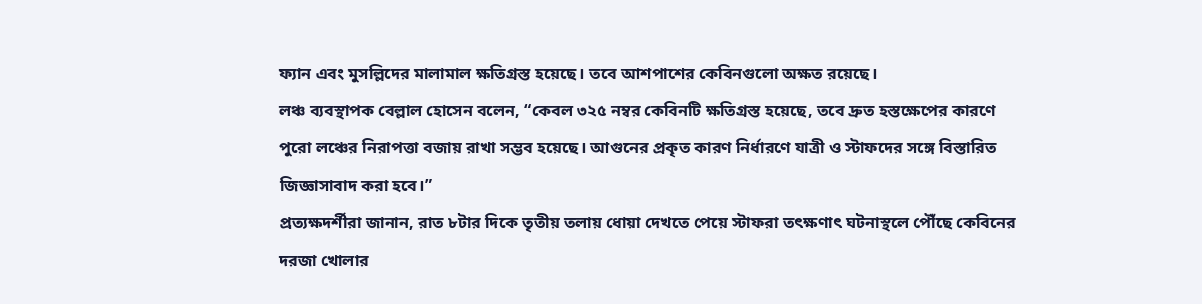ফ্যান এবং মুসল্লিদের মালামাল ক্ষতিগ্রস্ত হয়েছে। তবে আশপাশের কেবিনগুলো অক্ষত রয়েছে।
লঞ্চ ব্যবস্থাপক বেল্লাল হোসেন বলেন, “কেবল ৩২৫ নম্বর কেবিনটি ক্ষতিগ্রস্ত হয়েছে, তবে দ্রুত হস্তক্ষেপের কারণে পুরো লঞ্চের নিরাপত্তা বজায় রাখা সম্ভব হয়েছে। আগুনের প্রকৃত কারণ নির্ধারণে যাত্রী ও স্টাফদের সঙ্গে বিস্তারিত জিজ্ঞাসাবাদ করা হবে।”
প্রত্যক্ষদর্শীরা জানান, রাত ৮টার দিকে তৃতীয় তলায় ধোয়া দেখতে পেয়ে স্টাফরা তৎক্ষণাৎ ঘটনাস্থলে পৌঁছে কেবিনের দরজা খোলার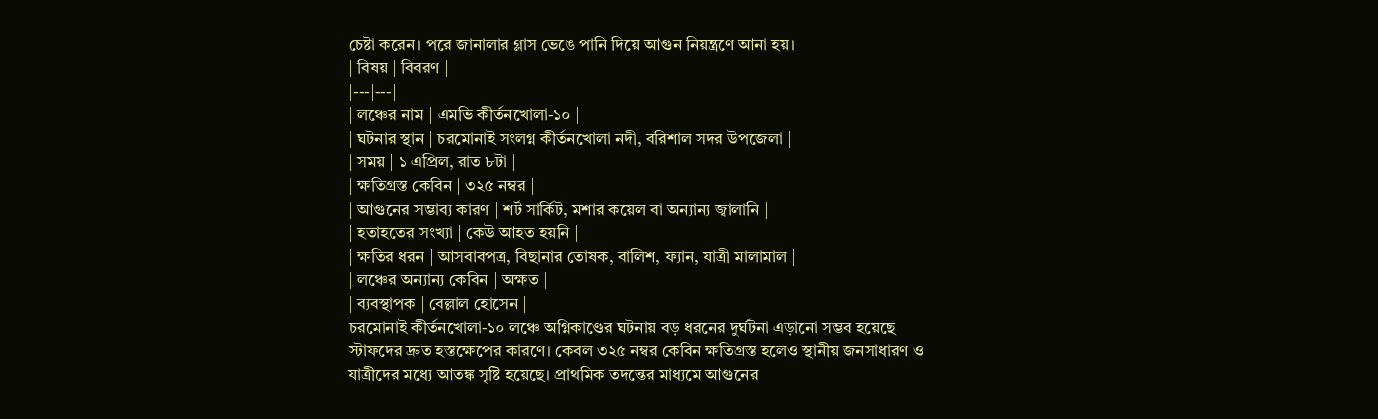চেষ্টা করেন। পরে জানালার গ্লাস ভেঙে পানি দিয়ে আগুন নিয়ন্ত্রণে আনা হয়।
| বিষয় | বিবরণ |
|---|---|
| লঞ্চের নাম | এমভি কীর্তনখোলা-১০ |
| ঘটনার স্থান | চরমোনাই সংলগ্ন কীর্তনখোলা নদী, বরিশাল সদর উপজেলা |
| সময় | ১ এপ্রিল, রাত ৮টা |
| ক্ষতিগ্রস্ত কেবিন | ৩২৫ নম্বর |
| আগুনের সম্ভাব্য কারণ | শর্ট সার্কিট, মশার কয়েল বা অন্যান্য জ্বালানি |
| হতাহতের সংখ্যা | কেউ আহত হয়নি |
| ক্ষতির ধরন | আসবাবপত্র, বিছানার তোষক, বালিশ, ফ্যান, যাত্রী মালামাল |
| লঞ্চের অন্যান্য কেবিন | অক্ষত |
| ব্যবস্থাপক | বেল্লাল হোসেন |
চরমোনাই কীর্তনখোলা-১০ লঞ্চে অগ্নিকাণ্ডের ঘটনায় বড় ধরনের দুর্ঘটনা এড়ানো সম্ভব হয়েছে স্টাফদের দ্রুত হস্তক্ষেপের কারণে। কেবল ৩২৫ নম্বর কেবিন ক্ষতিগ্রস্ত হলেও স্থানীয় জনসাধারণ ও যাত্রীদের মধ্যে আতঙ্ক সৃষ্টি হয়েছে। প্রাথমিক তদন্তের মাধ্যমে আগুনের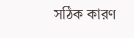সঠিক কারণ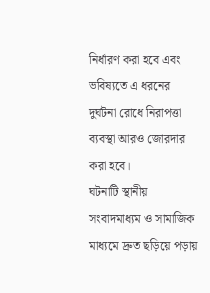নির্ধারণ করা হবে এবং ভবিষ্যতে এ ধরনের দুর্ঘটনা রোধে নিরাপত্তা ব্যবস্থা আরও জোরদার করা হবে।
ঘটনাটি স্থানীয় সংবাদমাধ্যম ও সামাজিক মাধ্যমে দ্রুত ছড়িয়ে পড়ায়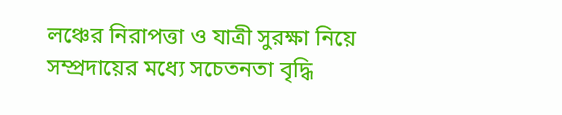লঞ্চের নিরাপত্তা ও যাত্রী সুরক্ষা নিয়ে সম্প্রদায়ের মধ্যে সচেতনতা বৃদ্ধি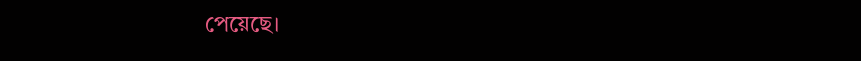পেয়েছে।